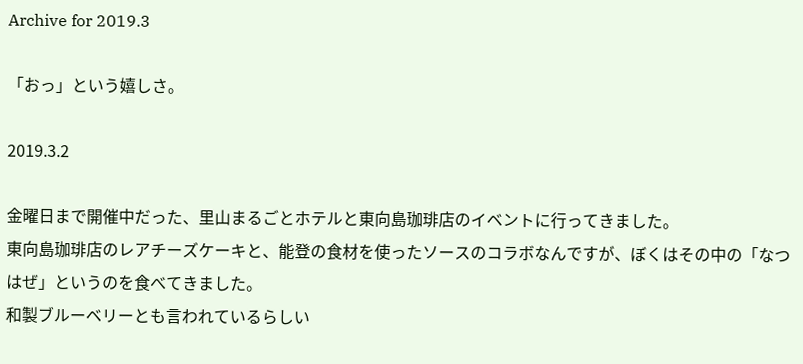Archive for 2019.3

「おっ」という嬉しさ。

2019.3.2

金曜日まで開催中だった、里山まるごとホテルと東向島珈琲店のイベントに行ってきました。
東向島珈琲店のレアチーズケーキと、能登の食材を使ったソースのコラボなんですが、ぼくはその中の「なつはぜ」というのを食べてきました。
和製ブルーベリーとも言われているらしい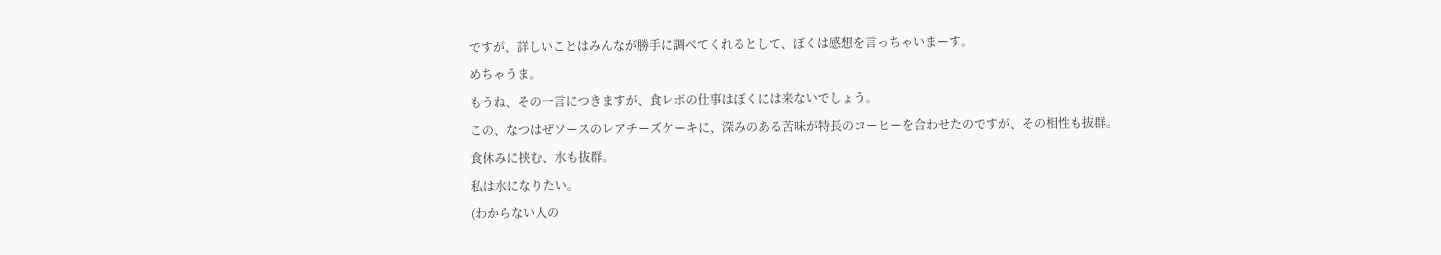ですが、詳しいことはみんなが勝手に調べてくれるとして、ぼくは感想を言っちゃいまーす。
めちゃうま。
もうね、その一言につきますが、食レポの仕事はぼくには来ないでしょう。
この、なつはぜソースのレアチーズケーキに、深みのある苦味が特長のコーヒーを合わせたのですが、その相性も抜群。
食休みに挟む、水も抜群。
私は水になりたい。
(わからない人の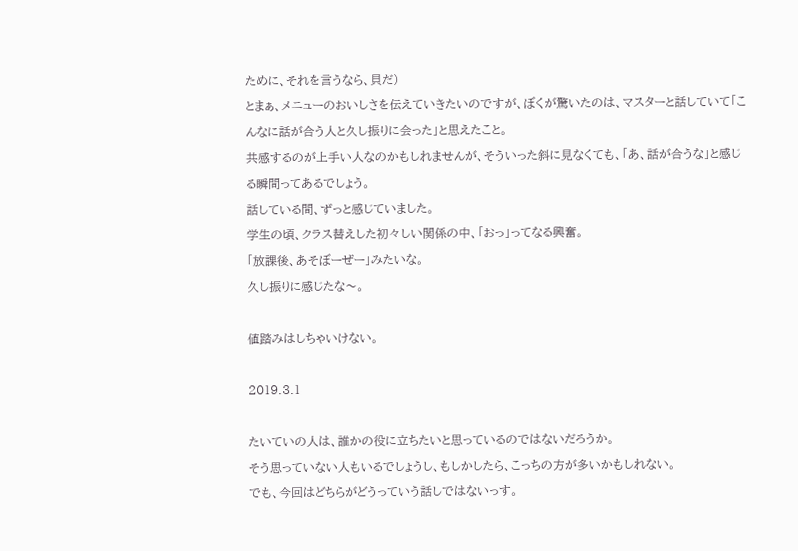ために、それを言うなら、貝だ)
とまぁ、メニューのおいしさを伝えていきたいのですが、ぼくが驚いたのは、マスターと話していて「こんなに話が合う人と久し振りに会った」と思えたこと。
共感するのが上手い人なのかもしれませんが、そういった斜に見なくても、「あ、話が合うな」と感じる瞬間ってあるでしょう。
話している間、ずっと感じていました。
学生の頃、クラス替えした初々しい関係の中、「おっ」ってなる興奮。
「放課後、あそぼーぜー」みたいな。
久し振りに感じたな〜。

値踏みはしちゃいけない。

2019.3.1

たいていの人は、誰かの役に立ちたいと思っているのではないだろうか。
そう思っていない人もいるでしょうし、もしかしたら、こっちの方が多いかもしれない。
でも、今回はどちらがどうっていう話しではないっす。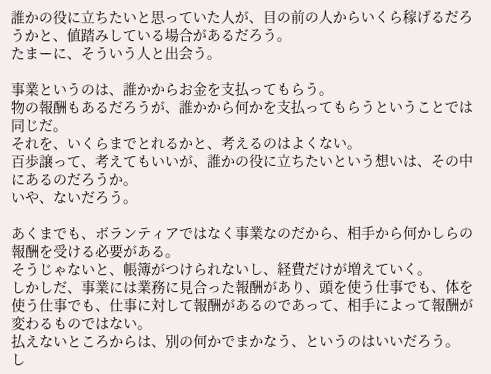誰かの役に立ちたいと思っていた人が、目の前の人からいくら稼げるだろうかと、値踏みしている場合があるだろう。
たまーに、そういう人と出会う。

事業というのは、誰かからお金を支払ってもらう。
物の報酬もあるだろうが、誰かから何かを支払ってもらうということでは同じだ。
それを、いくらまでとれるかと、考えるのはよくない。
百歩譲って、考えてもいいが、誰かの役に立ちたいという想いは、その中にあるのだろうか。
いや、ないだろう。

あくまでも、ボランティアではなく事業なのだから、相手から何かしらの報酬を受ける必要がある。
そうじゃないと、帳簿がつけられないし、経費だけが増えていく。
しかしだ、事業には業務に見合った報酬があり、頭を使う仕事でも、体を使う仕事でも、仕事に対して報酬があるのであって、相手によって報酬が変わるものではない。
払えないところからは、別の何かでまかなう、というのはいいだろう。
し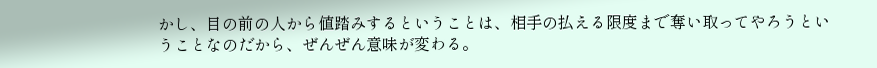かし、目の前の人から値踏みするということは、相手の払える限度まで奪い取ってやろうということなのだから、ぜんぜん意味が変わる。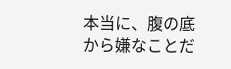本当に、腹の底から嫌なことだ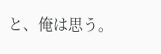と、俺は思う。